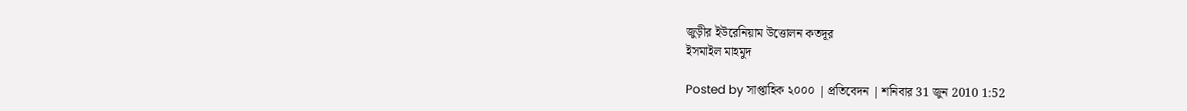জুড়ীর ইউরেনিয়াম উত্তোলন কতদূর
ইসমাইল মাহমুদ

Posted by সাপ্তাহিক ২০০০ | প্রতিবেদন | শনিবার 31 জুন 2010 1:52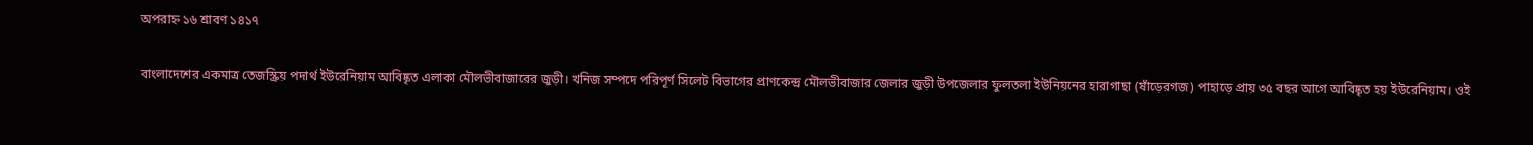অপরাহ্ন ১৬ শ্রাবণ ১৪১৭

বাংলাদেশের একমাত্র তেজস্ক্রিয় পদার্থ ইউরেনিয়াম আবিষ্কৃত এলাকা মৌলভীবাজারের জুড়ী। খনিজ সম্পদে পরিপূর্ণ সিলেট বিভাগের প্রাণকেন্দ্র মৌলভীবাজার জেলার জুড়ী উপজেলার ফুলতলা ইউনিয়নের হারাগাছা (ষাঁড়েরগজ) পাহাড়ে প্রায় ৩৫ বছর আগে আবিষ্কৃত হয় ইউরেনিয়াম। ওই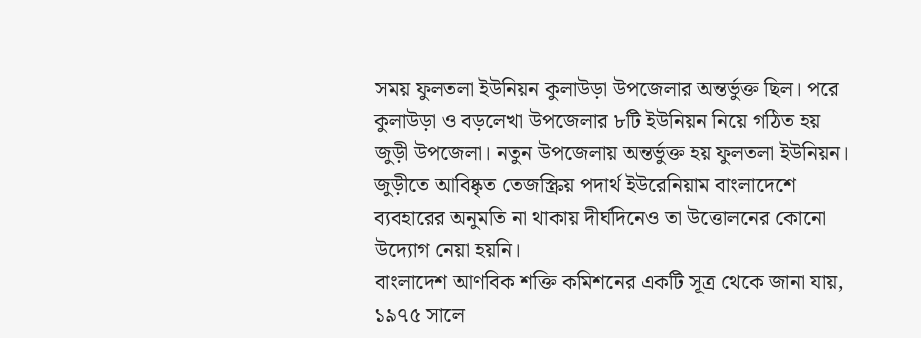সময় ফুলতলা ইউনিয়ন কুলাউড়া উপজেলার অন্তর্ভুক্ত ছিল। পরে কুলাউড়া ও বড়লেখা উপজেলার ৮টি ইউনিয়ন নিয়ে গঠিত হয় জুড়ী উপজেলা। নতুন উপজেলায় অন্তর্ভুক্ত হয় ফুলতলা ইউনিয়ন। জুড়ীতে আবিষ্কৃত তেজস্ক্রিয় পদার্থ ইউরেনিয়াম বাংলাদেশে ব্যবহারের অনুমতি না থাকায় দীর্ঘদিনেও তা উত্তোলনের কোনো উদ্যোগ নেয়া হয়নি।
বাংলাদেশ আণবিক শক্তি কমিশনের একটি সূত্র থেকে জানা যায়, ১৯৭৫ সালে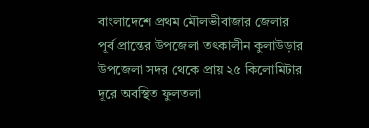বাংলাদেশে প্রথম মৌলভীবাজার জেলার পূর্ব প্রান্তের উপজেলা তৎকালীন কুলাউড়ার উপজেলা সদর থেকে প্রায় ২৫ কিলোমিটার দূরে অবস্থিত ফুলতলা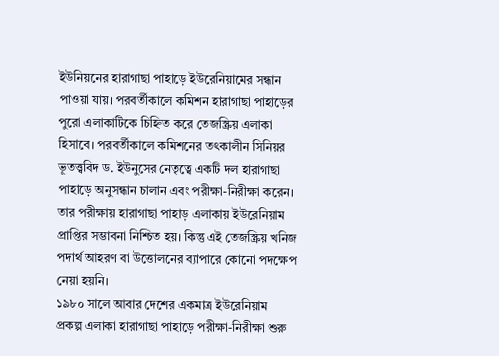ইউনিয়নের হারাগাছা পাহাড়ে ইউরেনিয়ামের সন্ধান পাওয়া যায়। পরবর্তীকালে কমিশন হারাগাছা পাহাড়ের পুরো এলাকাটিকে চিহ্নিত করে তেজস্ক্রিয় এলাকা হিসাবে। পরবর্তীকালে কমিশনের তৎকালীন সিনিয়র ভূতত্ত্ববিদ ড. ইউনুসের নেতৃত্বে একটি দল হারাগাছা পাহাড়ে অনুসন্ধান চালান এবং পরীক্ষা-নিরীক্ষা করেন। তার পরীক্ষায় হারাগাছা পাহাড় এলাকায় ইউরেনিয়াম প্রাপ্তির সম্ভাবনা নিশ্চিত হয়। কিন্তু এই তেজস্ক্রিয় খনিজ পদার্থ আহরণ বা উত্তোলনের ব্যাপারে কোনো পদক্ষেপ নেয়া হয়নি।
১৯৮০ সালে আবার দেশের একমাত্র ইউরেনিয়াম প্রকল্প এলাকা হারাগাছা পাহাড়ে পরীক্ষা-নিরীক্ষা শুরু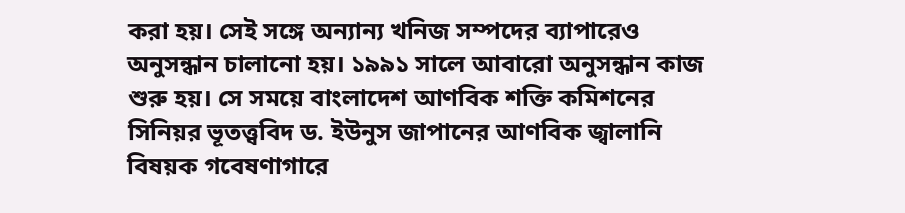করা হয়। সেই সঙ্গে অন্যান্য খনিজ সম্পদের ব্যাপারেও অনুসন্ধান চালানো হয়। ১৯৯১ সালে আবারো অনুসন্ধান কাজ শুরু হয়। সে সময়ে বাংলাদেশ আণবিক শক্তি কমিশনের সিনিয়র ভূতত্ত্ববিদ ড. ইউনুস জাপানের আণবিক জ্বালানি বিষয়ক গবেষণাগারে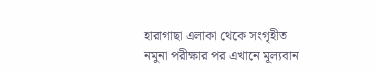হারাগাছা এলাকা থেকে সংগৃহীত নমুনা পরীক্ষার পর এখানে মূল্যবান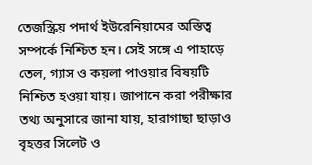তেজস্ক্রিয় পদার্থ ইউরেনিয়ামের অস্তিত্ব সম্পর্কে নিশ্চিত হন। সেই সঙ্গে এ পাহাড়ে তেল, গ্যাস ও কয়লা পাওয়ার বিষয়টি নিশ্চিত হওয়া যায়। জাপানে করা পরীক্ষার তথ্য অনুসারে জানা যায়, হারাগাছা ছাড়াও বৃহত্তর সিলেট ও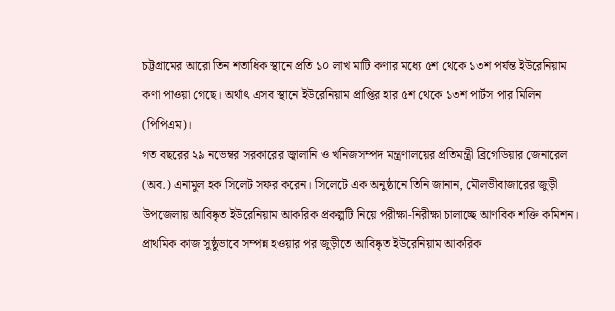চট্টগ্রামের আরো তিন শতাধিক স্থানে প্রতি ১০ লাখ মাটি কণার মধ্যে ৫শ থেকে ১৩শ পর্যন্ত ইউরেনিয়াম কণা পাওয়া গেছে। অর্থাৎ এসব স্থানে ইউরেনিয়াম প্রাপ্তির হার ৫শ থেকে ১৩শ পার্টস পার মিলিন (পিপিএম)।
গত বছরের ২৯ নভেম্বর সরকারের জ্বালানি ও খনিজসম্পদ মন্ত্রণালয়ের প্রতিমন্ত্রী ব্রিগেডিয়ার জেনারেল (অব.) এনামুল হক সিলেট সফর করেন। সিলেটে এক অনুষ্ঠানে তিনি জানান, মৌলভীবাজারের জুড়ী উপজেলায় আবিষ্কৃত ইউরেনিয়াম আকরিক প্রকল্পটি নিয়ে পরীক্ষা-নিরীক্ষা চালাচ্ছে আণবিক শক্তি কমিশন। প্রাথমিক কাজ সুষ্ঠুভাবে সম্পন্ন হওয়ার পর জুড়ীতে আবিষ্কৃত ইউরেনিয়াম আকরিক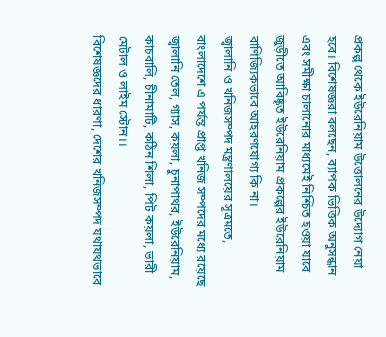প্রকল্প থেকে ইউরেনিয়াম উত্তোলনের উদ্যোগ নেয়া হবে। বিশেষজ্ঞরা বলছেন, ব্যাপক ভিত্তিক অনুসন্ধান এবং সমীক্ষা চালানোর মাধ্যমেই নিশ্চিত হওয়া যাবে জুড়ীতে আবিষ্কৃত ইউরেনিয়াম প্রকল্পের ইউরেনিয়াম বাণিজ্যিকভাবে আহরণযোগ্য কি না।
জ্বালানি ও খনিজসম্পদ মন্ত্রণালয়ের সূত্রমতে, বাংলাদেশে এ পর্যন্ত প্রাপ্ত খনিজ সম্পদের মধ্যে রয়েছে জ্বালানি তেল, গ্যাস, কয়লা, চুনাপাথর, ইউরেনিয়াম, কাচবালি, চীনামাটি, কঠিন শিলা, পিট কয়লা, ভারী মেটাল ও লাইম স্টোন।।
বিশেষজ্ঞদের ধারণা, দেশের খনিজসম্পদ যথাযথভাবে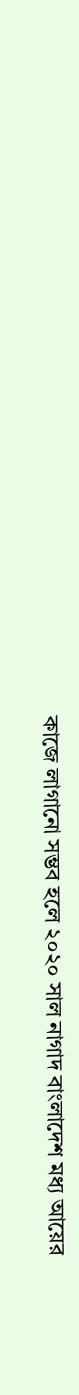কাজে লাগানো সম্ভব হলে ২০২০ সাল নাগাদ বাংলাদেশ মধ্য আয়ের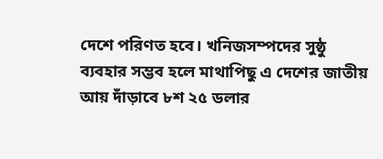দেশে পরিণত হবে। খনিজসম্পদের সুষ্ঠু ব্যবহার সম্ভব হলে মাথাপিছু এ দেশের জাতীয় আয় দাঁড়াবে ৮শ ২৫ ডলার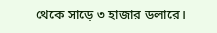থেকে সাড়ে ৩ হাজার ডলারে।